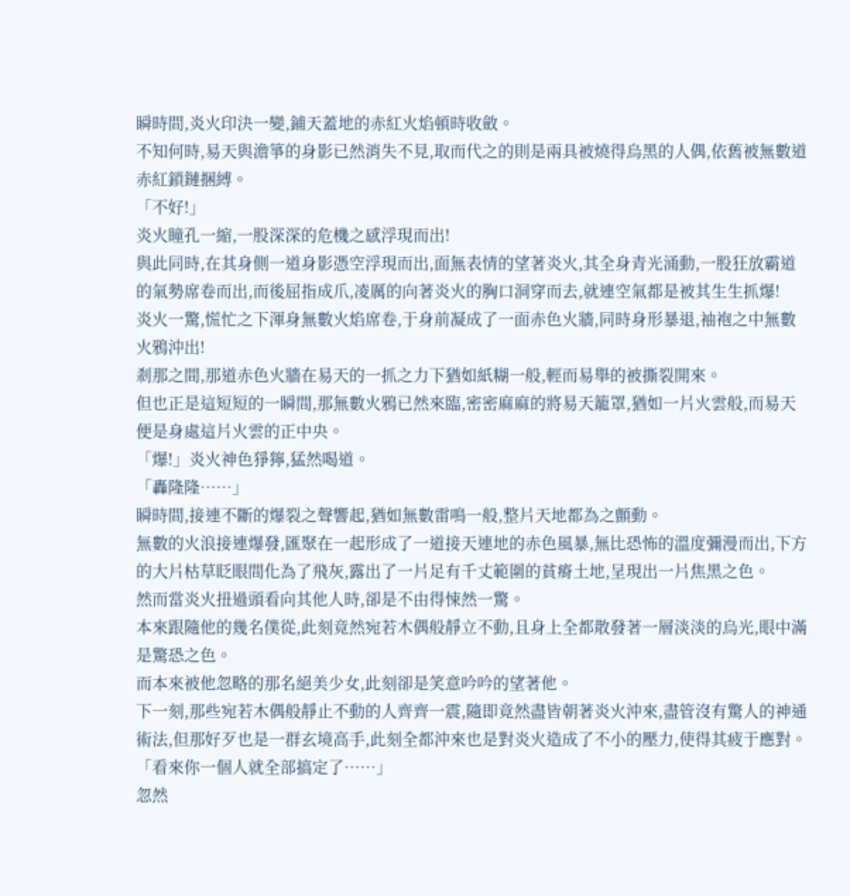瞬時間,炎火印決一變,鋪天蓋地的赤紅火焰頓時收斂。
不知何時,易天與澹箏的身影已然消失不見,取而代之的則是兩具被燒得烏黑的人偶,依舊被無數道赤紅鎖鏈捆縛。
「不好!」
炎火瞳孔一縮,一股深深的危機之感浮現而出!
與此同時,在其身側一道身影憑空浮現而出,面無表情的望著炎火,其全身青光涌動,一股狂放霸道的氣勢席卷而出,而後屈指成爪,凌厲的向著炎火的胸口洞穿而去,就連空氣都是被其生生抓爆!
炎火一驚,慌忙之下渾身無數火焰席卷,于身前凝成了一面赤色火牆,同時身形暴退,袖袍之中無數火鴉沖出!
剎那之間,那道赤色火牆在易天的一抓之力下猶如紙糊一般,輕而易舉的被撕裂開來。
但也正是這短短的一瞬間,那無數火鴉已然來臨,密密麻麻的將易天籠罩,猶如一片火雲般,而易天便是身處這片火雲的正中央。
「爆!」炎火神色猙獰,猛然喝道。
「轟隆隆……」
瞬時間,接連不斷的爆裂之聲響起,猶如無數雷鳴一般,整片天地都為之顫動。
無數的火浪接連爆發,匯聚在一起形成了一道接天連地的赤色風暴,無比恐怖的溫度彌漫而出,下方的大片枯草眨眼間化為了飛灰,露出了一片足有千丈範圍的貧瘠土地,呈現出一片焦黑之色。
然而當炎火扭過頭看向其他人時,卻是不由得悚然一驚。
本來跟隨他的幾名僕從,此刻竟然宛若木偶般靜立不動,且身上全都散發著一層淡淡的烏光,眼中滿是驚恐之色。
而本來被他忽略的那名絕美少女,此刻卻是笑意吟吟的望著他。
下一刻,那些宛若木偶般靜止不動的人齊齊一震,隨即竟然盡皆朝著炎火沖來,盡管沒有驚人的神通術法,但那好歹也是一群玄境高手,此刻全都沖來也是對炎火造成了不小的壓力,使得其疲于應對。
「看來你一個人就全部搞定了……」
忽然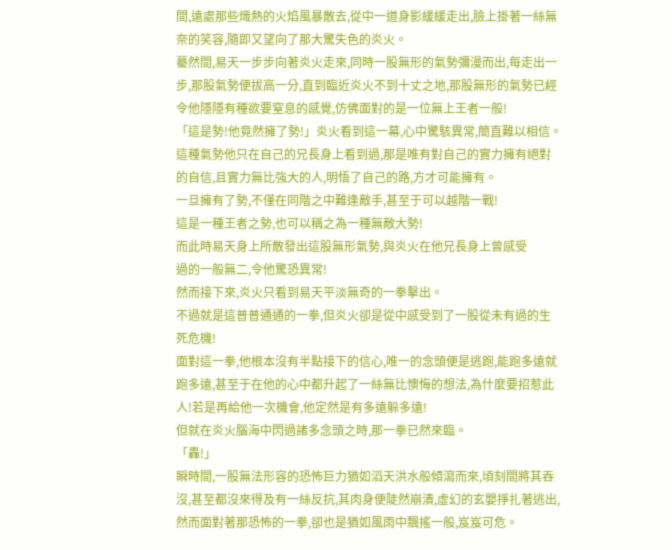間,遠處那些熾熱的火焰風暴散去,從中一道身影緩緩走出,臉上掛著一絲無奈的笑容,隨即又望向了那大驚失色的炎火。
驀然間,易天一步步向著炎火走來,同時一股無形的氣勢彌漫而出,每走出一步,那股氣勢便拔高一分,直到臨近炎火不到十丈之地,那股無形的氣勢已經令他隱隱有種欲要窒息的感覺,仿佛面對的是一位無上王者一般!
「這是勢!他竟然擁了勢!」炎火看到這一幕,心中驚駭異常,簡直難以相信。
這種氣勢他只在自己的兄長身上看到過,那是唯有對自己的實力擁有絕對的自信,且實力無比強大的人,明悟了自己的路,方才可能擁有。
一旦擁有了勢,不僅在同階之中難逢敵手,甚至于可以越階一戰!
這是一種王者之勢,也可以稱之為一種無敵大勢!
而此時易天身上所散發出這股無形氣勢,與炎火在他兄長身上曾感受
過的一般無二,令他驚恐異常!
然而接下來,炎火只看到易天平淡無奇的一拳擊出。
不過就是這普普通通的一拳,但炎火卻是從中感受到了一股從未有過的生死危機!
面對這一拳,他根本沒有半點接下的信心,唯一的念頭便是逃跑,能跑多遠就跑多遠,甚至于在他的心中都升起了一絲無比懊悔的想法,為什麼要招惹此人!若是再給他一次機會,他定然是有多遠躲多遠!
但就在炎火腦海中閃過諸多念頭之時,那一拳已然來臨。
「轟!」
瞬時間,一股無法形容的恐怖巨力猶如滔天洪水般傾瀉而來,頃刻間將其吞沒,甚至都沒來得及有一絲反抗,其肉身便陡然崩潰,虛幻的玄嬰掙扎著逃出,然而面對著那恐怖的一拳,卻也是猶如風雨中飄搖一般,岌岌可危。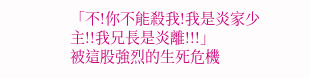「不!你不能殺我!我是炎家少主!!我兄長是炎離!!!」
被這股強烈的生死危機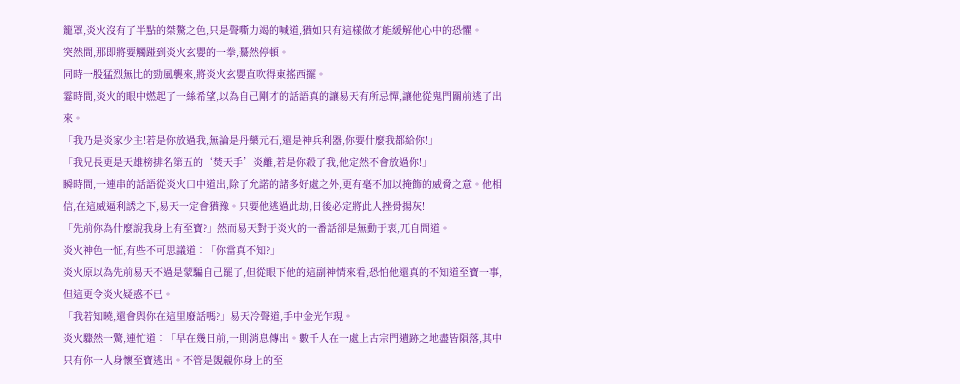籠罩,炎火沒有了半點的桀驁之色,只是聲嘶力竭的喊道,猶如只有這樣做才能緩解他心中的恐懼。
突然間,那即將要觸踫到炎火玄嬰的一拳,驀然停頓。
同時一股猛烈無比的勁風襲來,將炎火玄嬰直吹得東搖西擺。
霎時間,炎火的眼中燃起了一絲希望,以為自己剛才的話語真的讓易天有所忌憚,讓他從鬼門關前逃了出來。
「我乃是炎家少主!若是你放過我,無論是丹藥元石,還是神兵利器,你要什麼我都給你!」
「我兄長更是天雄榜排名第五的‘焚天手’炎離,若是你殺了我,他定然不會放過你!」
瞬時間,一連串的話語從炎火口中道出,除了允諾的諸多好處之外,更有毫不加以掩飾的威脅之意。他相信,在這威逼利誘之下,易天一定會猶豫。只要他逃過此劫,日後必定將此人挫骨揚灰!
「先前你為什麼說我身上有至寶?」然而易天對于炎火的一番話卻是無動于衷,兀自問道。
炎火神色一怔,有些不可思議道︰「你當真不知?」
炎火原以為先前易天不過是蒙騙自己罷了,但從眼下他的這副神情來看,恐怕他還真的不知道至寶一事,但這更令炎火疑惑不已。
「我若知曉,還會與你在這里廢話嗎?」易天冷聲道,手中金光乍現。
炎火驟然一驚,連忙道︰「早在幾日前,一則消息傳出。數千人在一處上古宗門遺跡之地盡皆隕落,其中只有你一人身懷至寶逃出。不管是覬覦你身上的至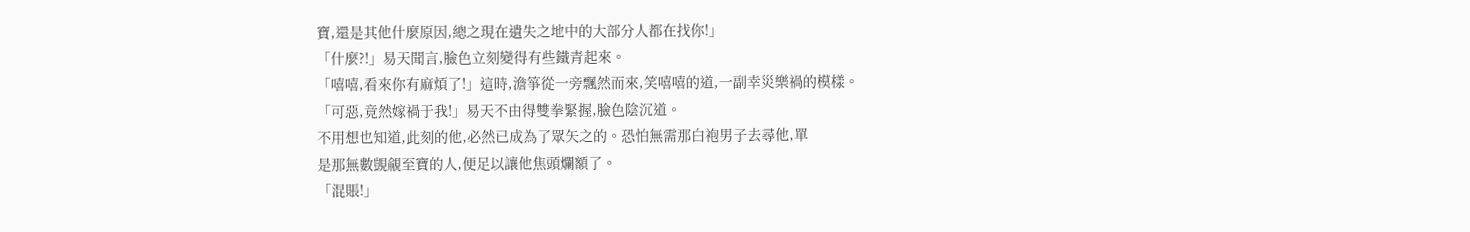寶,還是其他什麼原因,總之現在遺失之地中的大部分人都在找你!」
「什麼?!」易天聞言,臉色立刻變得有些鐵青起來。
「嘻嘻,看來你有麻煩了!」這時,澹箏從一旁飄然而來,笑嘻嘻的道,一副幸災樂禍的模樣。
「可惡,竟然嫁禍于我!」易天不由得雙拳緊握,臉色陰沉道。
不用想也知道,此刻的他,必然已成為了眾矢之的。恐怕無需那白袍男子去尋他,單
是那無數覬覦至寶的人,便足以讓他焦頭爛額了。
「混賬!」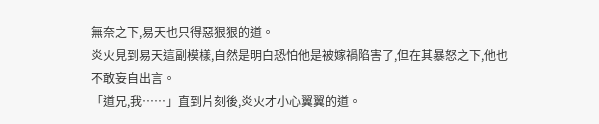無奈之下,易天也只得惡狠狠的道。
炎火見到易天這副模樣,自然是明白恐怕他是被嫁禍陷害了,但在其暴怒之下,他也不敢妄自出言。
「道兄,我……」直到片刻後,炎火才小心翼翼的道。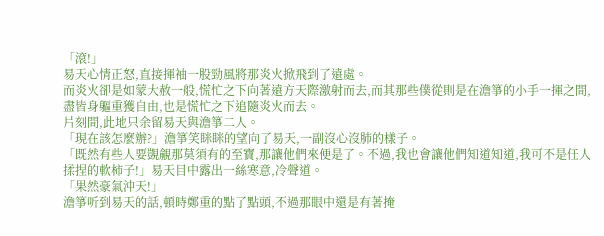「滾!」
易天心情正怒,直接揮袖一股勁風將那炎火掀飛到了遠處。
而炎火卻是如蒙大赦一般,慌忙之下向著遠方天際激射而去,而其那些僕從則是在澹箏的小手一揮之間,盡皆身軀重獲自由,也是慌忙之下追隨炎火而去。
片刻間,此地只余留易天與澹箏二人。
「現在該怎麼辦?」澹箏笑眯眯的望向了易天,一副沒心沒肺的樣子。
「既然有些人要覬覦那莫須有的至寶,那讓他們來便是了。不過,我也會讓他們知道知道,我可不是任人揉捏的軟柿子!」易天目中露出一絲寒意,冷聲道。
「果然豪氣沖天!」
澹箏听到易天的話,頓時鄭重的點了點頭,不過那眼中還是有著掩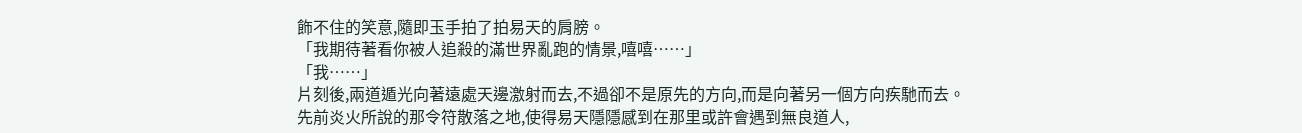飾不住的笑意,隨即玉手拍了拍易天的肩膀。
「我期待著看你被人追殺的滿世界亂跑的情景,嘻嘻……」
「我……」
片刻後,兩道遁光向著遠處天邊激射而去,不過卻不是原先的方向,而是向著另一個方向疾馳而去。
先前炎火所說的那令符散落之地,使得易天隱隱感到在那里或許會遇到無良道人,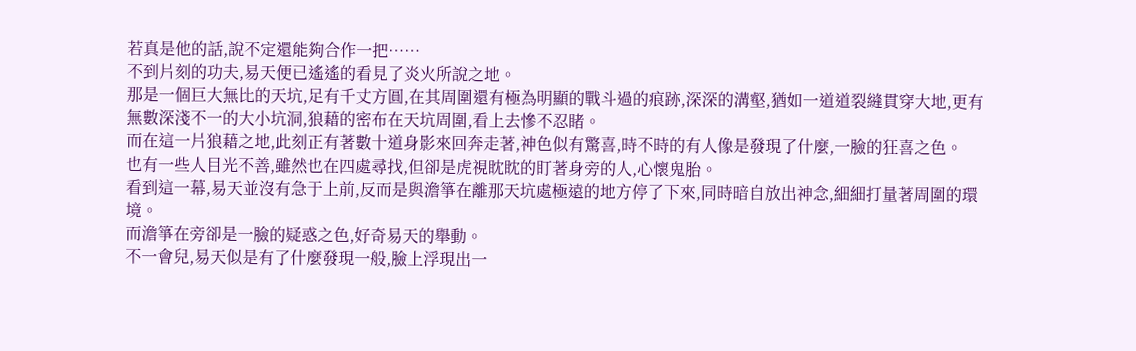若真是他的話,說不定還能夠合作一把……
不到片刻的功夫,易天便已遙遙的看見了炎火所說之地。
那是一個巨大無比的天坑,足有千丈方圓,在其周圍還有極為明顯的戰斗過的痕跡,深深的溝壑,猶如一道道裂縫貫穿大地,更有無數深淺不一的大小坑洞,狼藉的密布在天坑周圍,看上去慘不忍睹。
而在這一片狼藉之地,此刻正有著數十道身影來回奔走著,神色似有驚喜,時不時的有人像是發現了什麼,一臉的狂喜之色。
也有一些人目光不善,雖然也在四處尋找,但卻是虎視眈眈的盯著身旁的人,心懷鬼胎。
看到這一幕,易天並沒有急于上前,反而是與澹箏在離那天坑處極遠的地方停了下來,同時暗自放出神念,細細打量著周圍的環境。
而澹箏在旁卻是一臉的疑惑之色,好奇易天的舉動。
不一會兒,易天似是有了什麼發現一般,臉上浮現出一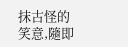抹古怪的笑意,隨即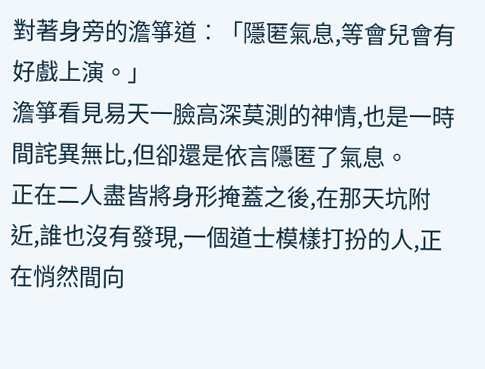對著身旁的澹箏道︰「隱匿氣息,等會兒會有好戲上演。」
澹箏看見易天一臉高深莫測的神情,也是一時間詫異無比,但卻還是依言隱匿了氣息。
正在二人盡皆將身形掩蓋之後,在那天坑附近,誰也沒有發現,一個道士模樣打扮的人,正在悄然間向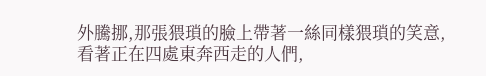外騰挪,那張猥瑣的臉上帶著一絲同樣猥瑣的笑意,看著正在四處東奔西走的人們,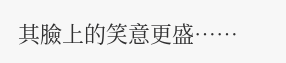其臉上的笑意更盛……